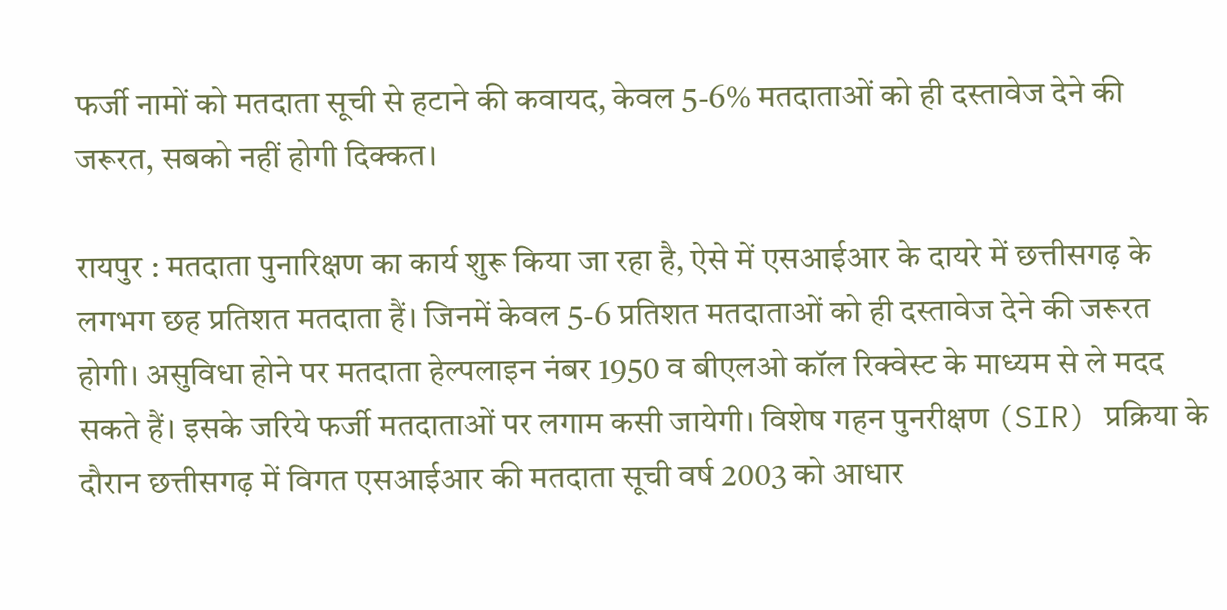फर्जी नामों को मतदाता सूची से हटाने की कवायद, केवल 5-6% मतदाताओं को ही दस्तावेज देने की जरूरत, सबको नहीं होगी दिक्कत।

रायपुर : मतदाता पुनारिक्षण का कार्य शुरू किया जा रहा है, ऐसे में एसआईआर के दायरे में छत्तीसगढ़ के लगभग छह प्रतिशत मतदाता हैं। जिनमें केवल 5-6 प्रतिशत मतदाताओं को ही दस्तावेज देने की जरूरत होगी। असुविधा होने पर मतदाता हेल्पलाइन नंबर 1950 व बीएलओ कॉल रिक्वेस्ट के माध्यम से ले मदद सकते हैं। इसके जरिये फर्जी मतदाताओं पर लगाम कसी जायेगी। विशेष गहन पुनरीक्षण (SIR) प्रक्रिया के दौरान छत्तीसगढ़ में विगत एसआईआर की मतदाता सूची वर्ष 2003 को आधार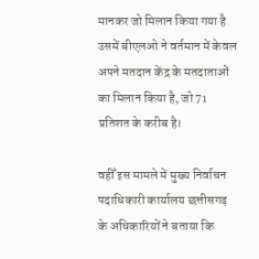मानकर जो मिलान किया गया है उसमें बीएलओ ने वर्तमान में केवल अपने मतदान केंद्र के मतदाताओं का मिलान किया है, जो 71 प्रतिशत के करीब है।

वहीँ इस मामले में मुख्य निर्वाचन पदाधिकारी कार्यालय छत्तीसगढ़ के अधिकारियों ने बताया कि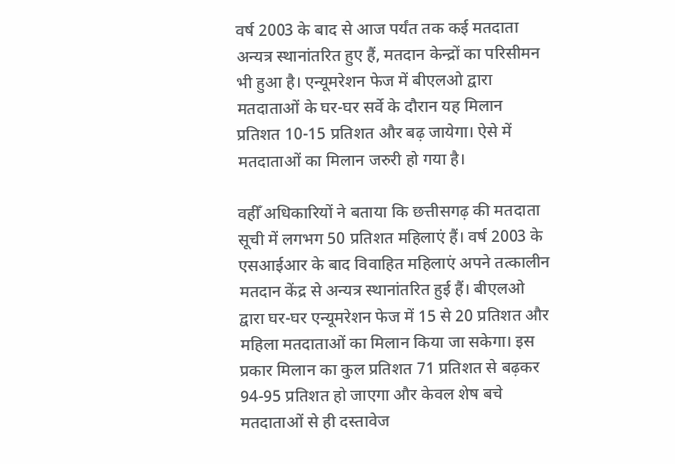वर्ष 2003 के बाद से आज पर्यंत तक कई मतदाता अन्यत्र स्थानांतरित हुए हैं, मतदान केन्द्रों का परिसीमन भी हुआ है। एन्यूमरेशन फेज में बीएलओ द्वारा मतदाताओं के घर-घर सर्वे के दौरान यह मिलान प्रतिशत 10-15 प्रतिशत और बढ़ जायेगा। ऐसे में मतदाताओं का मिलान जरुरी हो गया है।

वहीँ अधिकारियों ने बताया कि छत्तीसगढ़ की मतदाता सूची में लगभग 50 प्रतिशत महिलाएं हैं। वर्ष 2003 के एसआईआर के बाद विवाहित महिलाएं अपने तत्कालीन मतदान केंद्र से अन्यत्र स्थानांतरित हुई हैं। बीएलओ द्वारा घर-घर एन्यूमरेशन फेज में 15 से 20 प्रतिशत और महिला मतदाताओं का मिलान किया जा सकेगा। इस प्रकार मिलान का कुल प्रतिशत 71 प्रतिशत से बढ़कर 94-95 प्रतिशत हो जाएगा और केवल शेष बचे मतदाताओं से ही दस्तावेज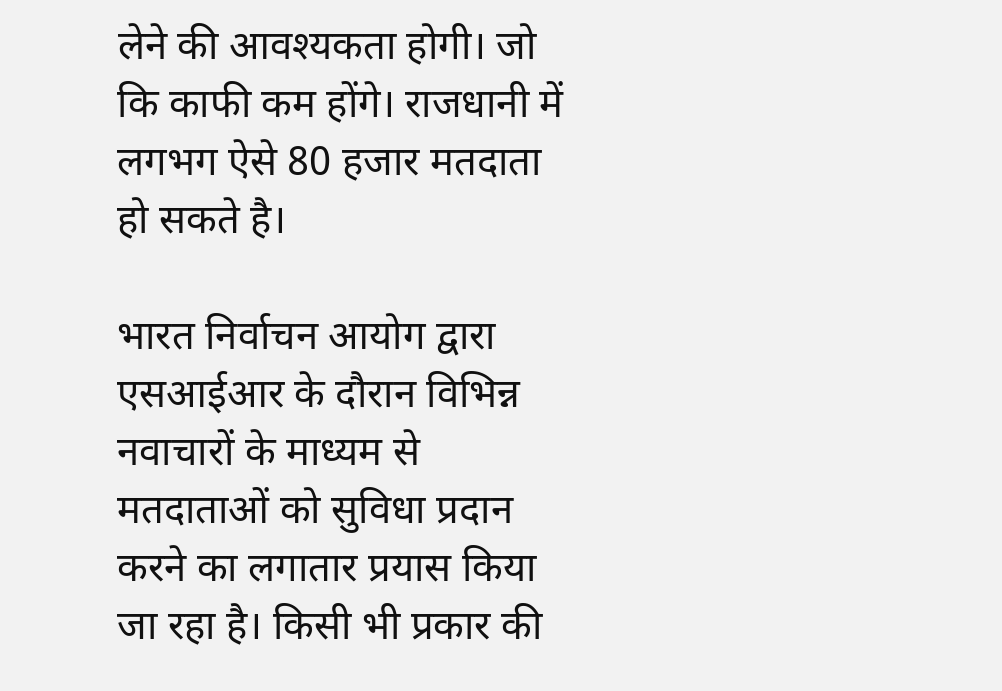लेने की आवश्यकता होगी। जो कि काफी कम होंगे। राजधानी में लगभग ऐसे 80 हजार मतदाता हो सकते है।

भारत निर्वाचन आयोग द्वारा एसआईआर के दौरान विभिन्न नवाचारों के माध्यम से मतदाताओं को सुविधा प्रदान करने का लगातार प्रयास किया जा रहा है। किसी भी प्रकार की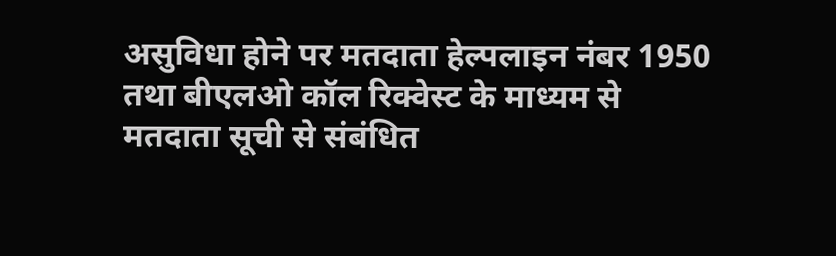असुविधा होने पर मतदाता हेल्पलाइन नंबर 1950 तथा बीएलओ कॉल रिक्वेस्ट के माध्यम से मतदाता सूची से संबंधित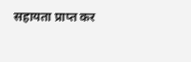सहायता प्राप्त कर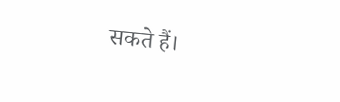सकते हैं।